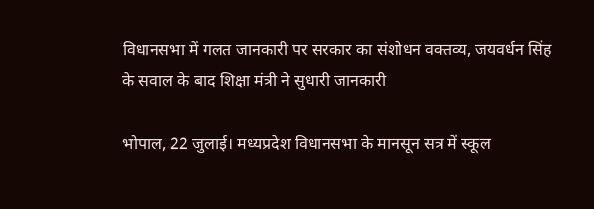विधानसभा में गलत जानकारी पर सरकार का संशोधन वक्तव्य, जयवर्धन सिंह के सवाल के बाद शिक्षा मंत्री ने सुधारी जानकारी

भोपाल, 22 जुलाई। मध्यप्रदेश विधानसभा के मानसून सत्र में स्कूल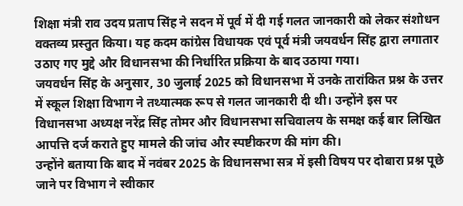शिक्षा मंत्री राव उदय प्रताप सिंह ने सदन में पूर्व में दी गई गलत जानकारी को लेकर संशोधन वक्तव्य प्रस्तुत किया। यह कदम कांग्रेस विधायक एवं पूर्व मंत्री जयवर्धन सिंह द्वारा लगातार उठाए गए मुद्दे और विधानसभा की निर्धारित प्रक्रिया के बाद उठाया गया।
जयवर्धन सिंह के अनुसार, 30 जुलाई 2025 को विधानसभा में उनके तारांकित प्रश्न के उत्तर में स्कूल शिक्षा विभाग ने तथ्यात्मक रूप से गलत जानकारी दी थी। उन्होंने इस पर विधानसभा अध्यक्ष नरेंद्र सिंह तोमर और विधानसभा सचिवालय के समक्ष कई बार लिखित आपत्ति दर्ज कराते हुए मामले की जांच और स्पष्टीकरण की मांग की।
उन्होंने बताया कि बाद में नवंबर 2025 के विधानसभा सत्र में इसी विषय पर दोबारा प्रश्न पूछे जाने पर विभाग ने स्वीकार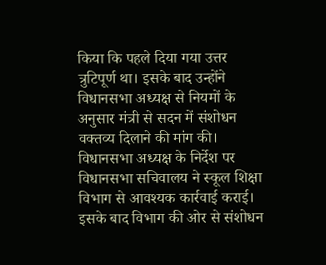किया कि पहले दिया गया उत्तर त्रुटिपूर्ण था। इसके बाद उन्होंने विधानसभा अध्यक्ष से नियमों के अनुसार मंत्री से सदन में संशोधन वक्तव्य दिलाने की मांग की।
विधानसभा अध्यक्ष के निर्देश पर विधानसभा सचिवालय ने स्कूल शिक्षा विभाग से आवश्यक कार्रवाई कराई। इसके बाद विभाग की ओर से संशोधन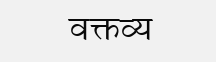वक्तव्य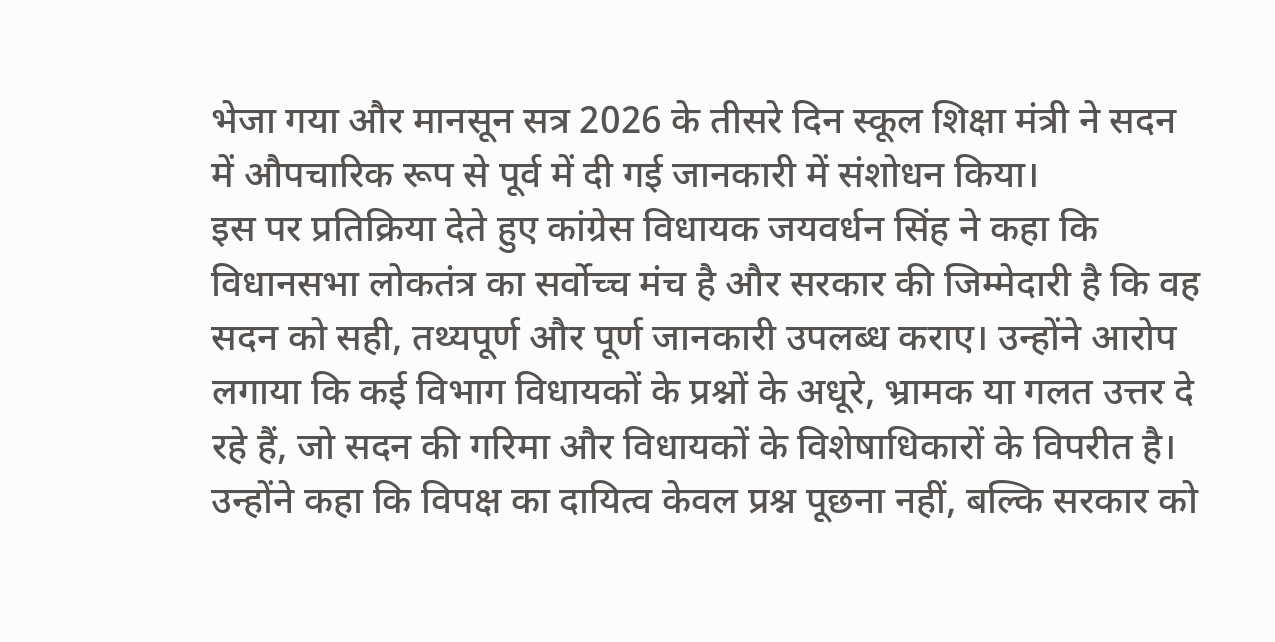भेजा गया और मानसून सत्र 2026 के तीसरे दिन स्कूल शिक्षा मंत्री ने सदन में औपचारिक रूप से पूर्व में दी गई जानकारी में संशोधन किया।
इस पर प्रतिक्रिया देते हुए कांग्रेस विधायक जयवर्धन सिंह ने कहा कि विधानसभा लोकतंत्र का सर्वोच्च मंच है और सरकार की जिम्मेदारी है कि वह सदन को सही, तथ्यपूर्ण और पूर्ण जानकारी उपलब्ध कराए। उन्होंने आरोप लगाया कि कई विभाग विधायकों के प्रश्नों के अधूरे, भ्रामक या गलत उत्तर दे रहे हैं, जो सदन की गरिमा और विधायकों के विशेषाधिकारों के विपरीत है।
उन्होंने कहा कि विपक्ष का दायित्व केवल प्रश्न पूछना नहीं, बल्कि सरकार को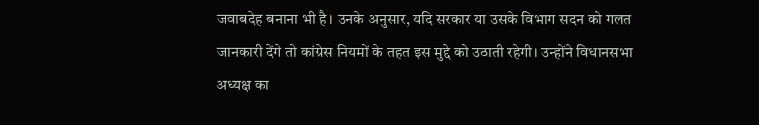जवाबदेह बनाना भी है। उनके अनुसार, यदि सरकार या उसके विभाग सदन को गलत जानकारी देंगे तो कांग्रेस नियमों के तहत इस मुद्दे को उठाती रहेगी। उन्होंने विधानसभा अध्यक्ष का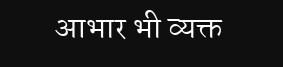आभार भी व्यक्त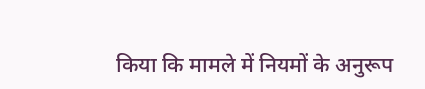किया कि मामले में नियमों के अनुरूप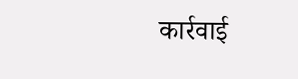कार्रवाई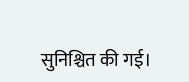सुनिश्चित की गई।